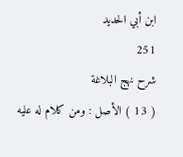ابن أبي الحديد
251
شرح نهج البلاغة
( 13 ) الأصل : ومن كلام له عليه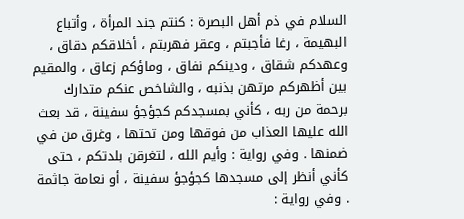السلام في ذم أهل البصرة : كنتم جند المرأة ، وأتباع البهيمة ، رغا فأجبتم ، وعقر فهربتم ، أخلاقكم دقاق ، وعهدكم شقاق ، ودينكم نفاق ، وماؤكم زعاق ، والمقيم بين أظهركم مرتهن بذنبه ، والشاخص عنكم متدارك برحمة من ربه ، كأني بمسجدكم كجؤجؤ سفينة ، قد بعث الله عليها العذاب من فوقها ومن تحتها ، وغرق من في ضمنها . وفي رواية : وأيم الله ، لتغرقن بلدتكم ، حتى كأني أنظر إلى مسجدها كجؤجؤ سفينة ، أو نعامة جاثمة . وفي رواية :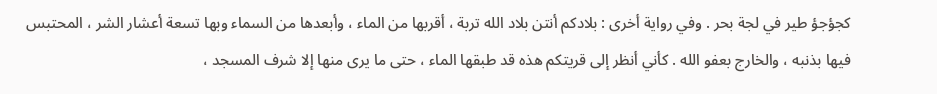كجؤجؤ طير في لجة بحر . وفي رواية أخرى : بلادكم أنتن بلاد الله تربة ، أقربها من الماء ، وأبعدها من السماء وبها تسعة أعشار الشر ، المحتبس فيها بذنبه ، والخارج بعفو الله . كأني أنظر إلى قريتكم هذه قد طبقها الماء ، حتى ما يرى منها إلا شرف المسجد ،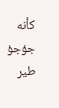كأنه جؤجؤ طير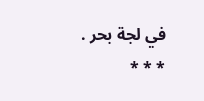في لجة بحر . * * *